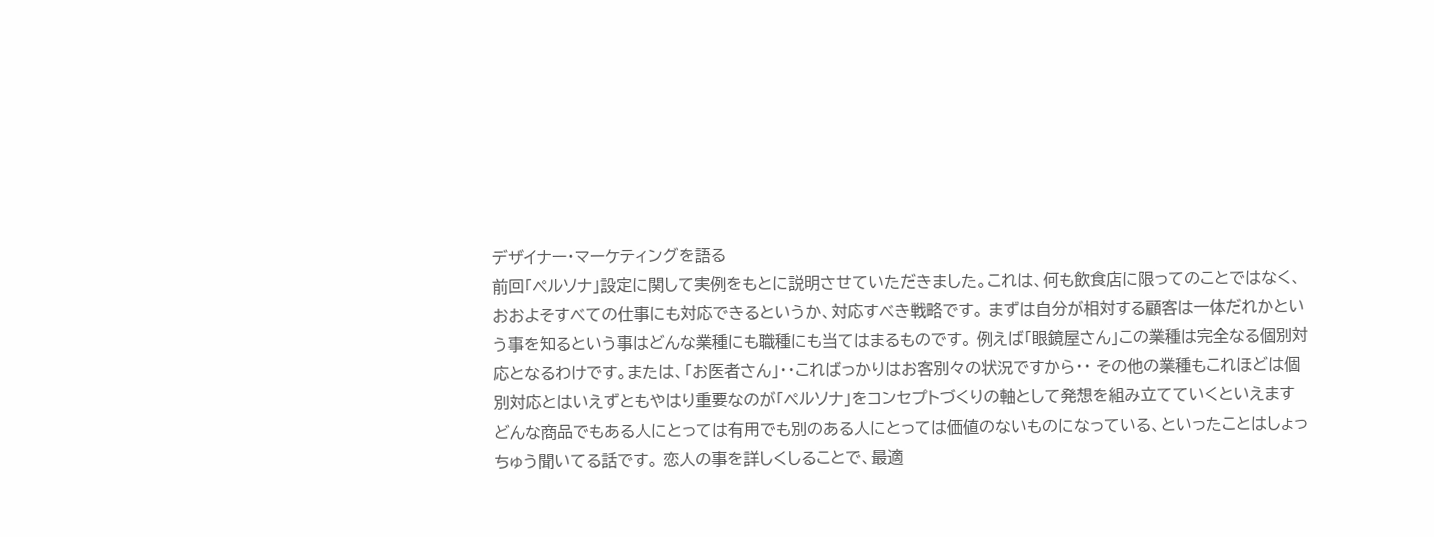デザイナー・マーケティングを語る
前回「ペルソナ」設定に関して実例をもとに説明させていただきました。これは、何も飲食店に限ってのことではなく、おおよそすべての仕事にも対応できるというか、対応すべき戦略です。 まずは自分が相対する顧客は一体だれかという事を知るという事はどんな業種にも職種にも当てはまるものです。 例えば「眼鏡屋さん」この業種は完全なる個別対応となるわけです。または、「お医者さん」・・こればっかりはお客別々の状況ですから・・ その他の業種もこれほどは個別対応とはいえずともやはり重要なのが「ペルソナ」をコンセプトづくりの軸として発想を組み立てていくといえます どんな商品でもある人にとっては有用でも別のある人にとっては価値のないものになっている、といったことはしょっちゅう聞いてる話です。 恋人の事を詳しくしることで、最適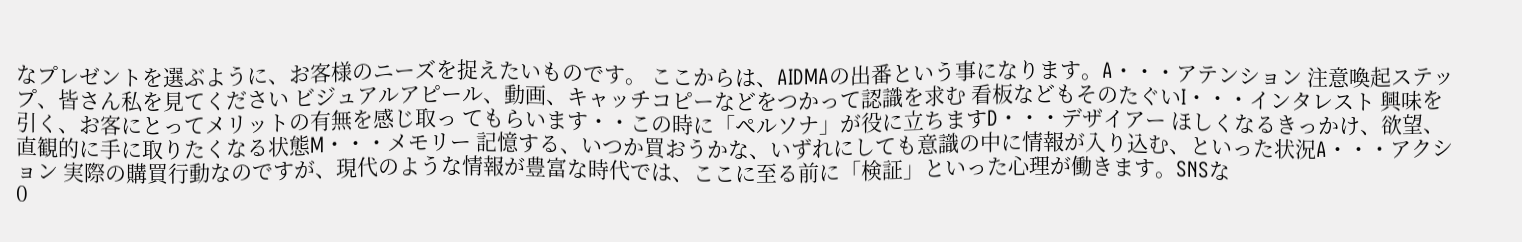なプレゼントを選ぶように、お客様のニーズを捉えたいものです。 ここからは、AIDMAの出番という事になります。A・・・アテンション 注意喚起ステップ、皆さん私を見てください ビジュアルアピール、動画、キャッチコピーなどをつかって認識を求む 看板などもそのたぐいI・・・インタレスト 興味を引く、お客にとってメリットの有無を感じ取っ てもらいます・・この時に「ペルソナ」が役に立ちますD・・・デザイアー ほしくなるきっかけ、欲望、直観的に手に取りたくなる状態M・・・メモリー 記憶する、いつか買おうかな、いずれにしても意識の中に情報が入り込む、といった状況A・・・アクション 実際の購買行動なのですが、現代のような情報が豊富な時代では、ここに至る前に「検証」といった心理が働きます。SNSな
0